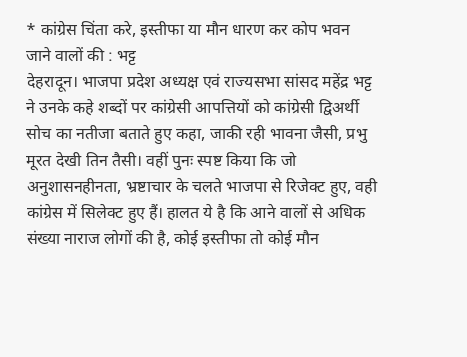* कांग्रेस चिंता करे, इस्तीफा या मौन धारण कर कोप भवन जाने वालों की : भट्ट
देहरादून। भाजपा प्रदेश अध्यक्ष एवं राज्यसभा सांसद महेंद्र भट्ट ने उनके कहे शब्दों पर कांग्रेसी आपत्तियों को कांग्रेसी द्विअर्थी सोच का नतीजा बताते हुए कहा, जाकी रही भावना जैसी, प्रभु मूरत देखी तिन तैसी। वहीं पुनः स्पष्ट किया कि जो अनुशासनहीनता, भ्रष्टाचार के चलते भाजपा से रिजेक्ट हुए, वही कांग्रेस में सिलेक्ट हुए हैं। हालत ये है कि आने वालों से अधिक संख्या नाराज लोगों की है, कोई इस्तीफा तो कोई मौन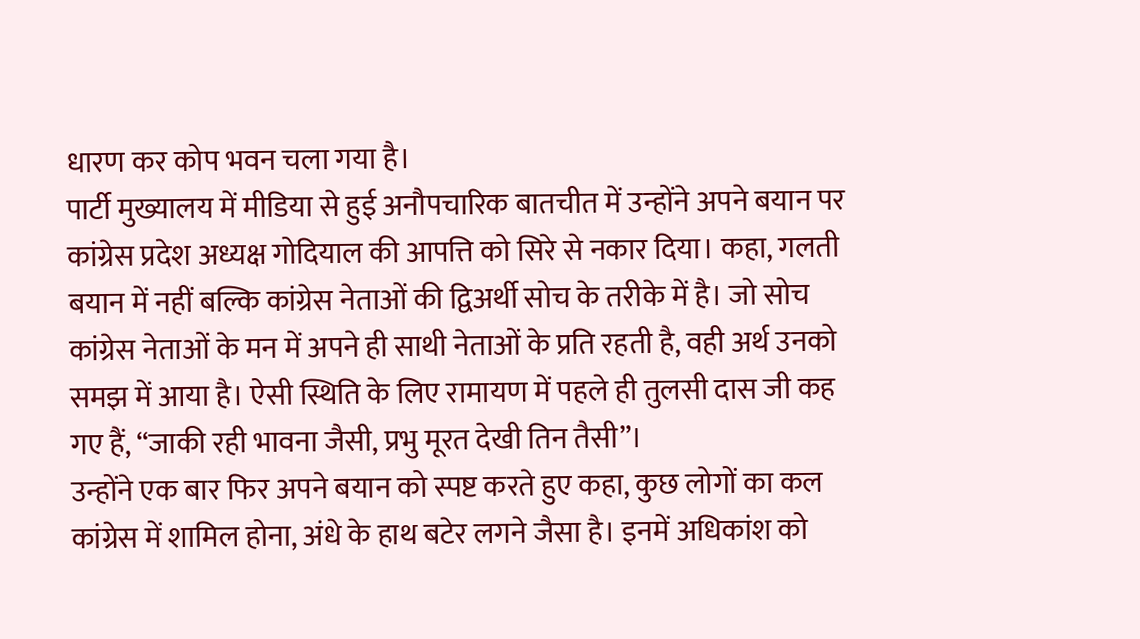धारण कर कोप भवन चला गया है।
पार्टी मुख्यालय में मीडिया से हुई अनौपचारिक बातचीत में उन्होंने अपने बयान पर कांग्रेस प्रदेश अध्यक्ष गोदियाल की आपत्ति को सिरे से नकार दिया। कहा, गलती बयान में नहीं बल्कि कांग्रेस नेताओं की द्विअर्थी सोच के तरीके में है। जो सोच कांग्रेस नेताओं के मन में अपने ही साथी नेताओं के प्रति रहती है, वही अर्थ उनको समझ में आया है। ऐसी स्थिति के लिए रामायण में पहले ही तुलसी दास जी कह गए हैं, “जाकी रही भावना जैसी, प्रभु मूरत देखी तिन तैसी”।
उन्होंने एक बार फिर अपने बयान को स्पष्ट करते हुए कहा, कुछ लोगों का कल कांग्रेस में शामिल होना, अंधे के हाथ बटेर लगने जैसा है। इनमें अधिकांश को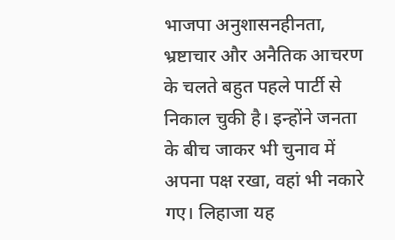भाजपा अनुशासनहीनता, भ्रष्टाचार और अनैतिक आचरण के चलते बहुत पहले पार्टी से निकाल चुकी है। इन्होंने जनता के बीच जाकर भी चुनाव में अपना पक्ष रखा, वहां भी नकारे गए। लिहाजा यह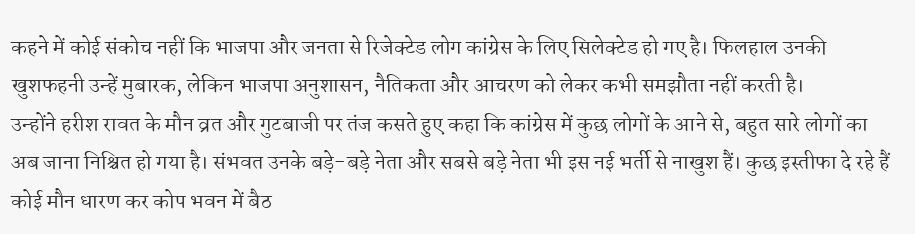कहने में कोई संकोच नहीं कि भाजपा और जनता से रिजेक्टेड लोग कांग्रेस के लिए सिलेक्टेड हो गए है। फिलहाल उनकी खुशफहनी उन्हें मुबारक, लेकिन भाजपा अनुशासन, नैतिकता और आचरण को लेकर कभी समझौता नहीं करती है।
उन्होंने हरीश रावत के मौन व्रत और गुटबाजी पर तंज कसते हुए कहा कि कांग्रेस में कुछ लोगों के आने से, बहुत सारे लोगों का अब जाना निश्चित हो गया है। संभवत उनके बड़े-बड़े नेता और सबसे बड़े नेता भी इस नई भर्ती से नाखुश हैं। कुछ इस्तीफा दे रहे हैं कोई मौन धारण कर कोप भवन में बैठ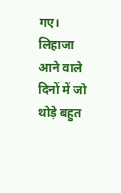गए। लिहाजा आने वाले दिनों में जो थोड़े बहुत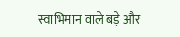स्वाभिमान वाले बड़े और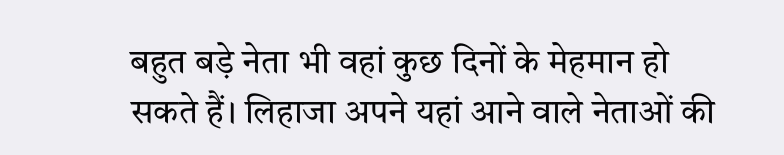बहुत बड़े नेता भी वहां कुछ दिनों के मेहमान हो सकते हैं। लिहाजा अपने यहां आने वाले नेताओं की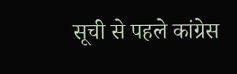सूची से पहले कांग्रेस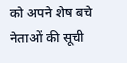को अपने शेष बचे नेताओं की सूची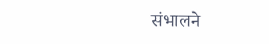संभालने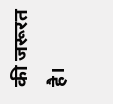की जरूरत है।